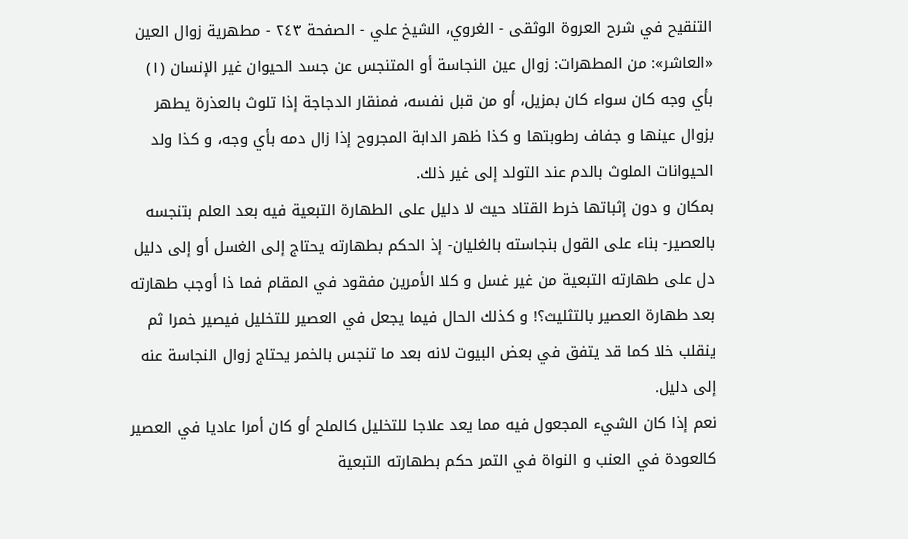التنقيح في شرح العروة الوثقى - الغروي، الشيخ علي - الصفحة ٢٤٣ - مطهرية زوال العين
«العاشر»: من المطهرات: زوال عين النجاسة أو المتنجس عن جسد الحيوان غير الإنسان (١) بأي وجه كان سواء كان بمزيل، أو من قبل نفسه، فمنقار الدجاجة إذا تلوث بالعذرة يطهر بزوال عينها و جفاف رطوبتها و كذا ظهر الدابة المجروح إذا زال دمه بأي وجه، و كذا ولد الحيوانات الملوث بالدم عند التولد إلى غير ذلك.
بمكان و دون إثباتها خرط القتاد حيث لا دليل على الطهارة التبعية فيه بعد العلم بتنجسه بالعصير- بناء على القول بنجاسته بالغليان- إذ الحكم بطهارته يحتاج إلى الغسل أو إلى دليل دل على طهارته التبعية من غير غسل و كلا الأمرين مفقود في المقام فما ذا أوجب طهارته بعد طهارة العصير بالتثليث؟! و كذلك الحال فيما يجعل في العصير للتخليل فيصير خمرا ثم ينقلب خلا كما قد يتفق في بعض البيوت لانه بعد ما تنجس بالخمر يحتاج زوال النجاسة عنه إلى دليل.
نعم إذا كان الشيء المجعول فيه مما يعد علاجا للتخليل كالملح أو كان أمرا عاديا في العصير كالعودة في العنب و النواة في التمر حكم بطهارته التبعية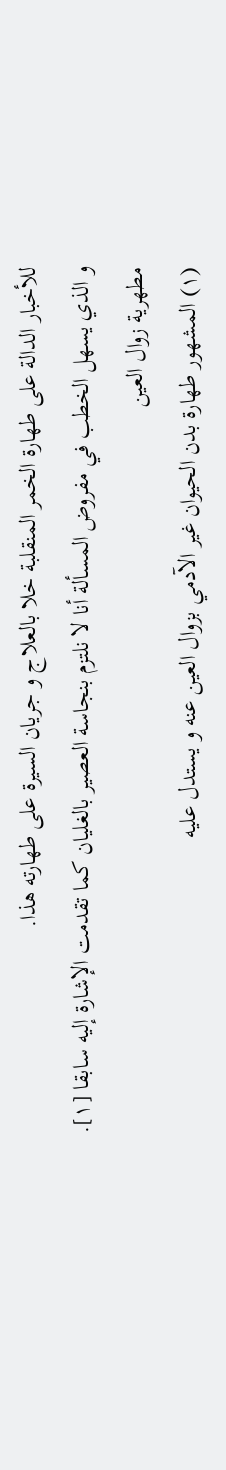للأخبار الدالة على طهارة الخمر المنقلبة خلا بالعلاج و جريان السيرة على طهارته هذا.
و الذي يسهل الخطب في مفروض المسألة أنا لا نلتزم بنجاسة العصير بالغليان كما تقدمت الإشارة إليه سابقا [١].
مطهرية زوال العين
(١) المشهور طهارة بدن الحيوان غير الآدمي بزوال العين عنه و يستدل عليه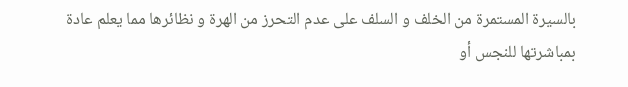بالسيرة المستمرة من الخلف و السلف على عدم التحرز من الهرة و نظائرها مما يعلم عادة بمباشرتها للنجس أو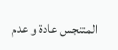المتنجس عادة و عدم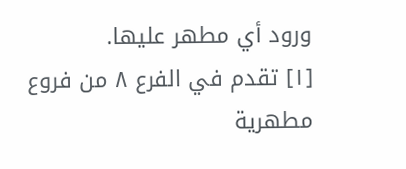ورود أي مطهر عليها.
[١] تقدم في الفرع ٨ من فروع مطهرية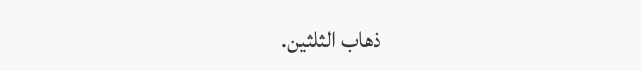ذهاب الثلثين.